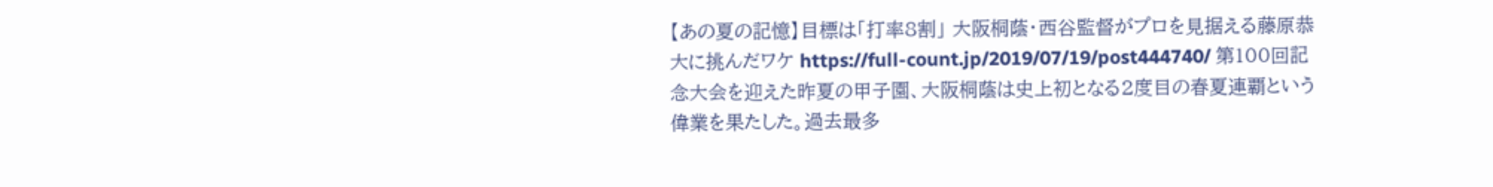【あの夏の記憶】目標は「打率8割」 大阪桐蔭・西谷監督がプロを見据える藤原恭大に挑んだワケ https://full-count.jp/2019/07/19/post444740/ 第100回記念大会を迎えた昨夏の甲子園、大阪桐蔭は史上初となる2度目の春夏連覇という偉業を果たした。過去最多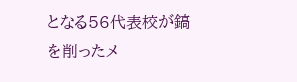となる56代表校が鎬を削ったメ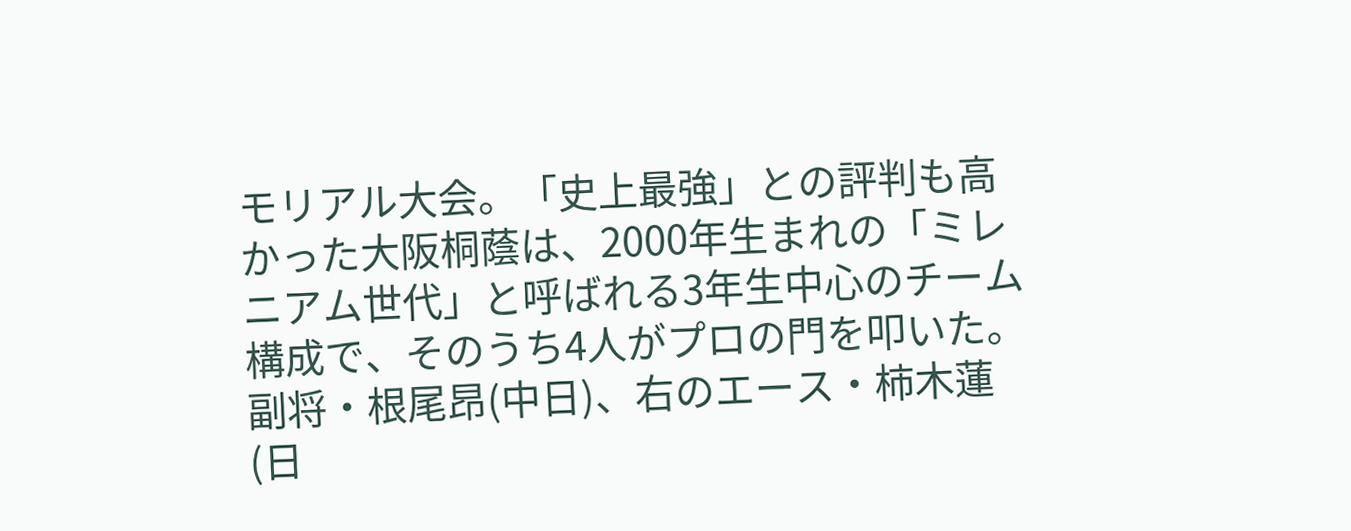モリアル大会。「史上最強」との評判も高かった大阪桐蔭は、2000年生まれの「ミレニアム世代」と呼ばれる3年生中心のチーム構成で、そのうち4人がプロの門を叩いた。副将・根尾昂(中日)、右のエース・柿木蓮(日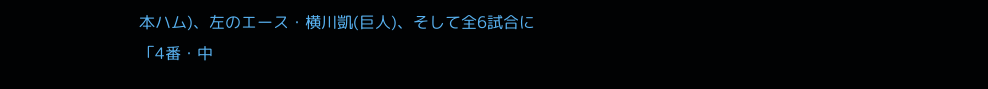本ハム)、左のエース・横川凱(巨人)、そして全6試合に「4番・中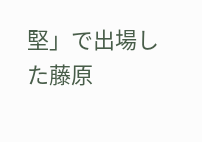堅」で出場した藤原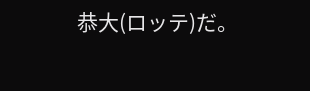恭大(ロッテ)だ。